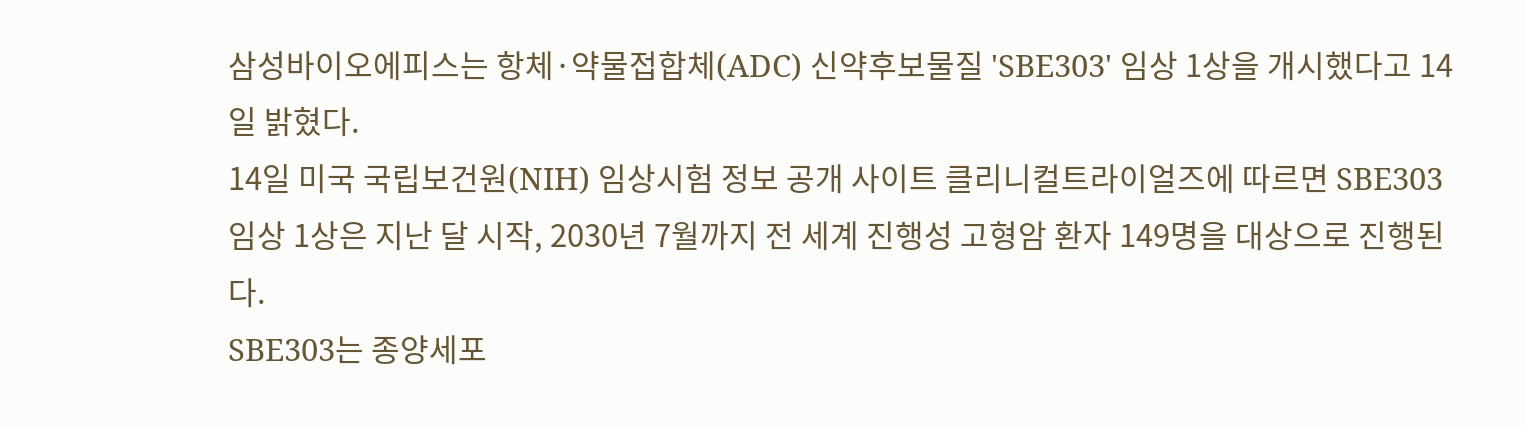삼성바이오에피스는 항체·약물접합체(ADC) 신약후보물질 'SBE303' 임상 1상을 개시했다고 14일 밝혔다.
14일 미국 국립보건원(NIH) 임상시험 정보 공개 사이트 클리니컬트라이얼즈에 따르면 SBE303 임상 1상은 지난 달 시작, 2030년 7월까지 전 세계 진행성 고형암 환자 149명을 대상으로 진행된다.
SBE303는 종양세포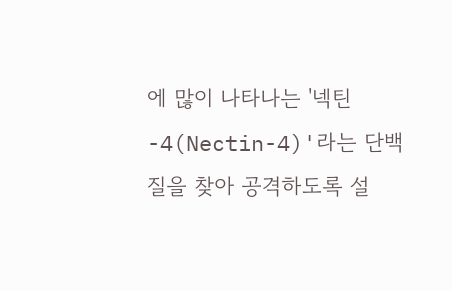에 많이 나타나는 '넥틴-4(Nectin-4)'라는 단백질을 찾아 공격하도록 설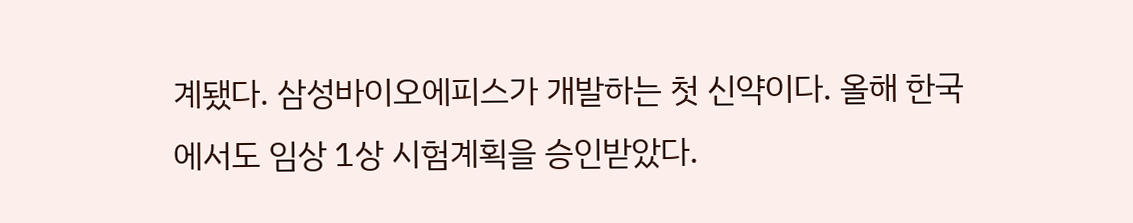계됐다. 삼성바이오에피스가 개발하는 첫 신약이다. 올해 한국에서도 임상 1상 시험계획을 승인받았다.